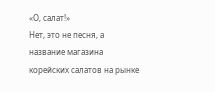«О, салат!»
Нет, это не песня, а название магазина корейских салатов на рынке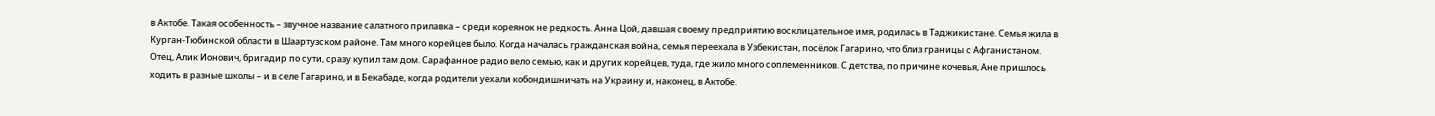в Актобе. Такая особенность – звучное название салатного прилавка – среди кореянок не редкость. Анна Цой, давшая своему предприятию восклицательное имя, родилась в Таджикистане. Семья жила в Курган-Тюбинской области в Шаартузском районе. Там много корейцев было. Когда началась гражданская война, семья переехала в Узбекистан, посёлок Гагарино, что близ границы с Афганистаном. Отец, Алик Ионович, бригадир по сути, сразу купил там дом. Сарафанное радио вело семью, как и других корейцев, туда, где жило много соплеменников. С детства, по причине кочевья, Ане пришлось ходить в разные школы – и в селе Гагарино, и в Бекабаде, когда родители уехали кобондишничать на Украину и, наконец, в Актобе.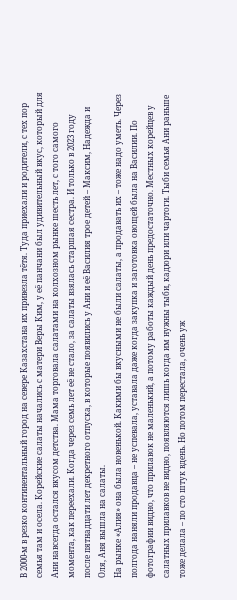В 2000-м в резко континентальный город на севере Казахстана их привезла тётя. Туда приехали и родители, с тех пор семья там и осела. Корейские салаты начались с матери Веры Ким, у её панчани был удивительный вкус, который для Ани навсегда остался вкусом детства. Мама торговала салатами на колхозном рынке шесть лет, с того самого момента, как переехали. Когда через семь лет её не стало, за салаты взялась старшая сестра. И только в 2023 году после пятнадцати лет декретного отпуска, в которые появились у Ани и её Василия трое детей – Максим, Надежда и Оля, Аня вышла на салаты.
На рынке «Алия» она была новенькой. Какими бы вкусными не были салаты, а продавать их – тоже надо уметь. Через полгода наняли продавца – не успевала, уставала даже когда закупка и заготовка овощей была на Василии. По фотографии видно, что прилавок не маленький, а потому работы каждый день предостаточно. Местных корейцев у салатных прилавков не видно, появляются лишь когда им нужны тыби, кадюри или чартоги. Тыби семья Ани раньше тоже делала – по сто штук вдень. Но потом перестала, очень уж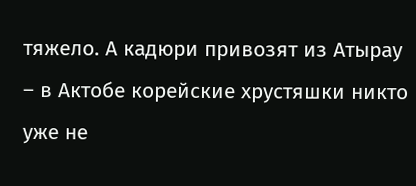тяжело. А кадюри привозят из Атырау – в Актобе корейские хрустяшки никто уже не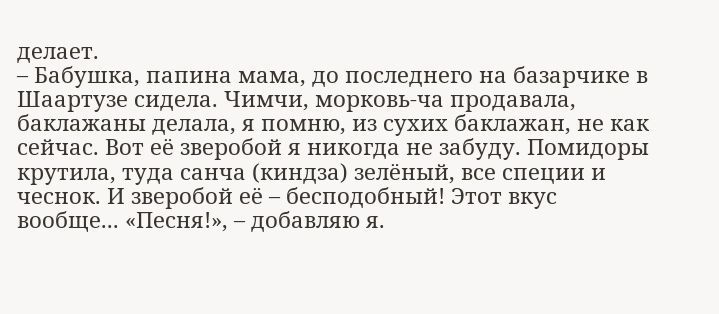делает.
– Бабушка, папина мама, до последнего на базарчике в Шаартузе сидела. Чимчи, морковь-ча продавала, баклажаны делала, я помню, из сухих баклажан, не как сейчас. Вот её зверобой я никогда не забуду. Помидоры крутила, туда санча (киндза) зелёный, все специи и чеснок. И зверобой её – бесподобный! Этот вкус вообще... «Песня!», – добавляю я.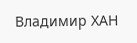Владимир ХАН